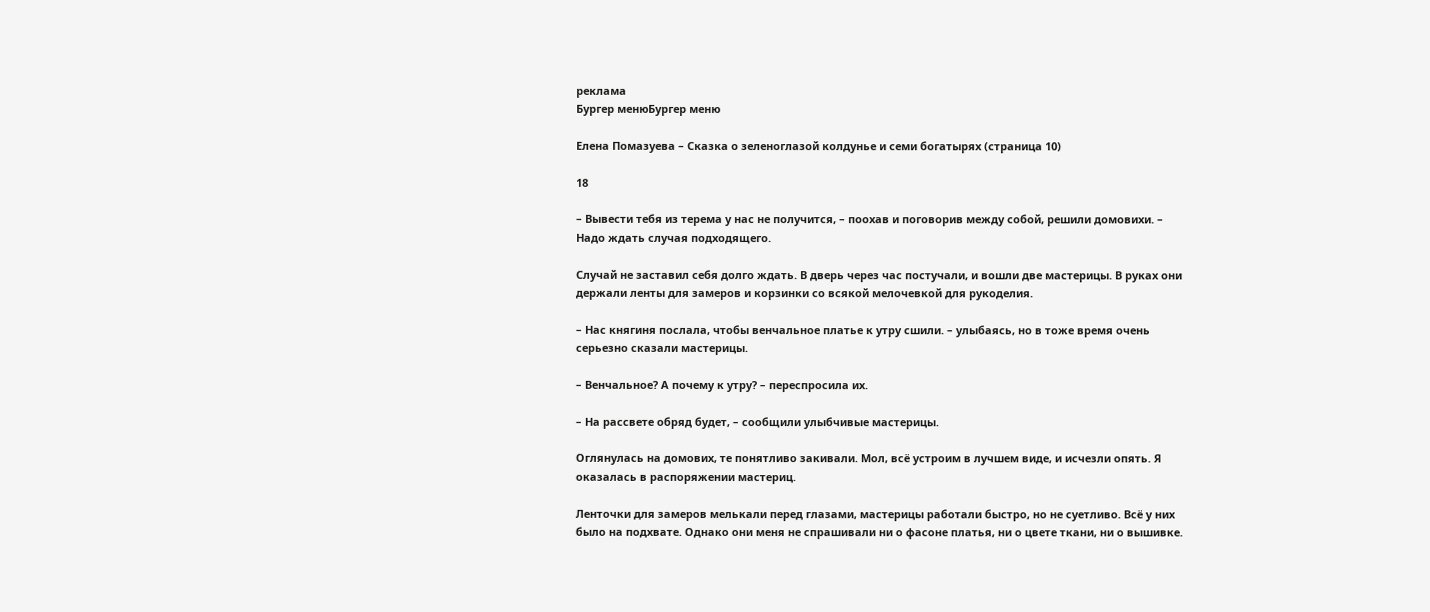реклама
Бургер менюБургер меню

Елена Помазуева – Сказка о зеленоглазой колдунье и семи богатырях (страница 10)

18

– Вывести тебя из терема у нас не получится, – поохав и поговорив между собой, решили домовихи. – Надо ждать случая подходящего.

Случай не заставил себя долго ждать. В дверь через час постучали, и вошли две мастерицы. В руках они держали ленты для замеров и корзинки со всякой мелочевкой для рукоделия.

– Нас княгиня послала, чтобы венчальное платье к утру сшили. – улыбаясь, но в тоже время очень серьезно сказали мастерицы.

– Венчальное? А почему к утру? – переспросила их.

– На рассвете обряд будет, – сообщили улыбчивые мастерицы.

Оглянулась на домових, те понятливо закивали. Мол, всё устроим в лучшем виде, и исчезли опять. Я оказалась в распоряжении мастериц.

Ленточки для замеров мелькали перед глазами, мастерицы работали быстро, но не суетливо. Всё у них было на подхвате. Однако они меня не спрашивали ни о фасоне платья, ни о цвете ткани, ни о вышивке.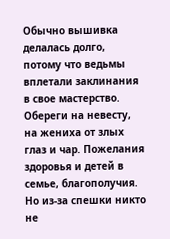Обычно вышивка делалась долго, потому что ведьмы вплетали заклинания в свое мастерство. Обереги на невесту, на жениха от злых глаз и чар. Пожелания здоровья и детей в семье, благополучия. Но из-за спешки никто не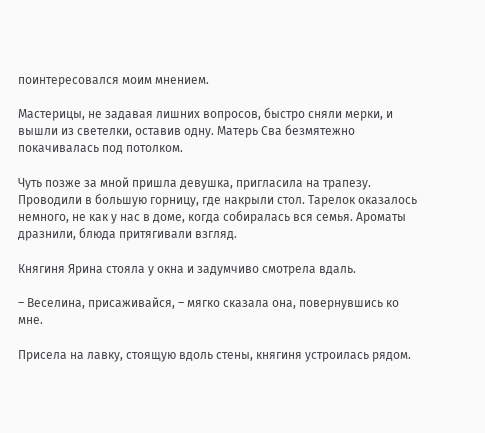поинтересовался моим мнением.

Мастерицы, не задавая лишних вопросов, быстро сняли мерки, и вышли из светелки, оставив одну. Матерь Сва безмятежно покачивалась под потолком.

Чуть позже за мной пришла девушка, пригласила на трапезу. Проводили в большую горницу, где накрыли стол. Тарелок оказалось немного, не как у нас в доме, когда собиралась вся семья. Ароматы дразнили, блюда притягивали взгляд.

Княгиня Ярина стояла у окна и задумчиво смотрела вдаль.

– Веселина, присаживайся, – мягко сказала она, повернувшись ко мне.

Присела на лавку, стоящую вдоль стены, княгиня устроилась рядом.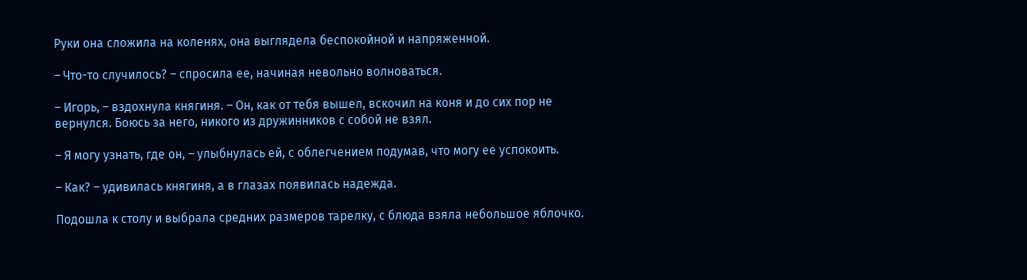Руки она сложила на коленях, она выглядела беспокойной и напряженной.

– Что-то случилось? – спросила ее, начиная невольно волноваться.

– Игорь, – вздохнула княгиня. – Он, как от тебя вышел, вскочил на коня и до сих пор не вернулся. Боюсь за него, никого из дружинников с собой не взял.

– Я могу узнать, где он, – улыбнулась ей, с облегчением подумав, что могу ее успокоить.

– Как? – удивилась княгиня, а в глазах появилась надежда.

Подошла к столу и выбрала средних размеров тарелку, с блюда взяла небольшое яблочко.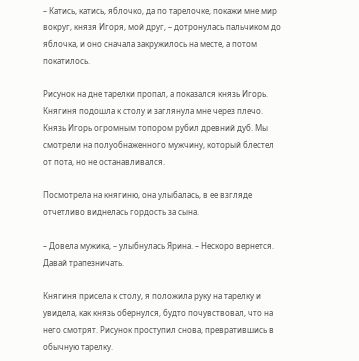– Катись, катись, яблочко, да по тарелочке, покажи мне мир вокруг, князя Игоря, мой друг, – дотронулась пальчиком до яблочка, и оно сначала закружилось на месте, а потом покатилось.

Рисунок на дне тарелки пропал, а показался князь Игорь. Княгиня подошла к столу и заглянула мне через плечо. Князь Игорь огромным топором рубил древний дуб. Мы смотрели на полуобнаженного мужчину, который блестел от пота, но не останавливался.

Посмотрела на княгиню, она улыбалась, в ее взгляде отчетливо виднелась гордость за сына.

– Довела мужика, – улыбнулась Ярина. – Нескоро вернется. Давай трапезничать.

Княгиня присела к столу, я положила руку на тарелку и увидела, как князь обернулся, будто почувствовал, что на него смотрят. Рисунок проступил снова, превратившись в обычную тарелку.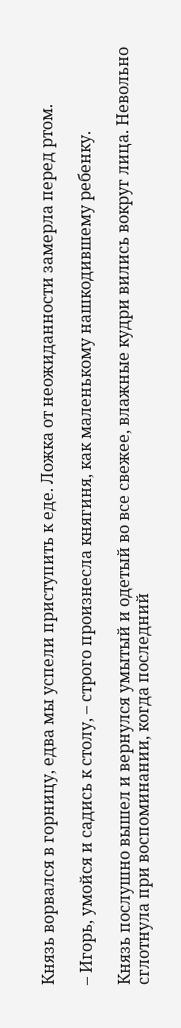Князь ворвался в горницу, едва мы успели приступить к еде. Ложка от неожиданности замерла перед ртом.

– Игорь, умойся и садись к столу, – строго произнесла княгиня, как маленькому нашкодившему ребенку.

Князь послушно вышел и вернулся умытый и одетый во все свежее, влажные кудри вились вокруг лица. Невольно сглотнула при воспоминании, когда последний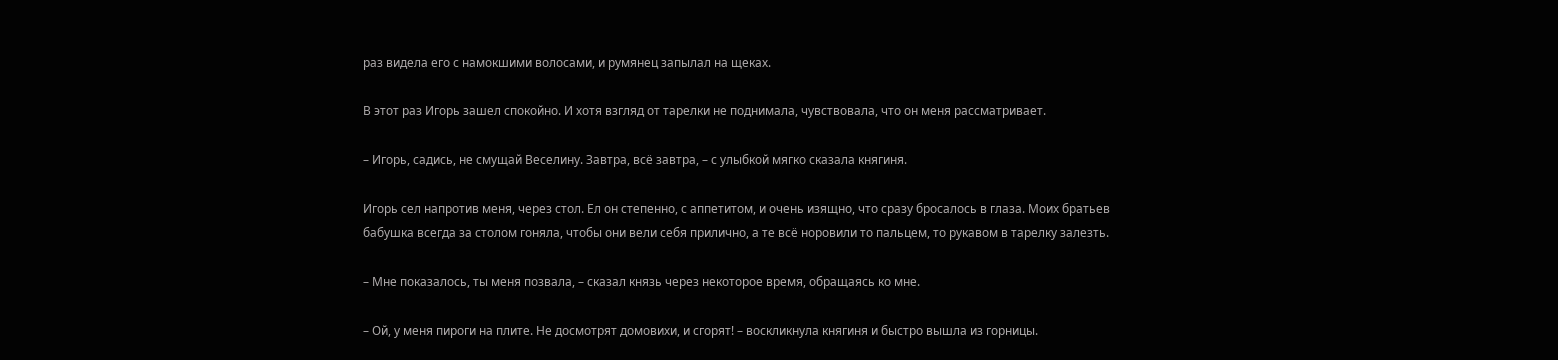раз видела его с намокшими волосами, и румянец запылал на щеках.

В этот раз Игорь зашел спокойно. И хотя взгляд от тарелки не поднимала, чувствовала, что он меня рассматривает.

– Игорь, садись, не смущай Веселину. Завтра, всё завтра, – с улыбкой мягко сказала княгиня.

Игорь сел напротив меня, через стол. Ел он степенно, с аппетитом, и очень изящно, что сразу бросалось в глаза. Моих братьев бабушка всегда за столом гоняла, чтобы они вели себя прилично, а те всё норовили то пальцем, то рукавом в тарелку залезть.

– Мне показалось, ты меня позвала, – сказал князь через некоторое время, обращаясь ко мне.

– Ой, у меня пироги на плите. Не досмотрят домовихи, и сгорят! – воскликнула княгиня и быстро вышла из горницы.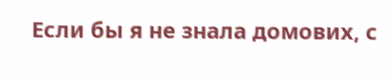Если бы я не знала домових, с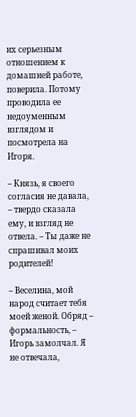их серьезным отношением к домашней работе, поверила. Потому проводила ее недоуменным взглядом и посмотрела на Игоря.

– Князь, я своего согласия не давала, – твердо сказала ему, и взгляд не отвела. – Ты даже не спрашивал моих родителей!

– Веселина, мой народ считает тебя моей женой. Обряд – формальность, – Игорь замолчал. Я не отвечала,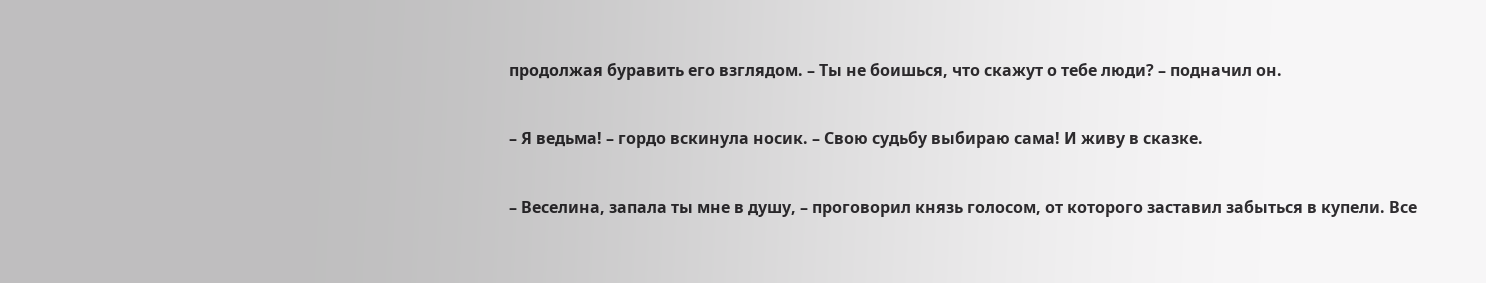продолжая буравить его взглядом. – Ты не боишься, что скажут о тебе люди? – подначил он.

– Я ведьма! – гордо вскинула носик. – Свою судьбу выбираю сама! И живу в сказке.

– Веселина, запала ты мне в душу, – проговорил князь голосом, от которого заставил забыться в купели. Все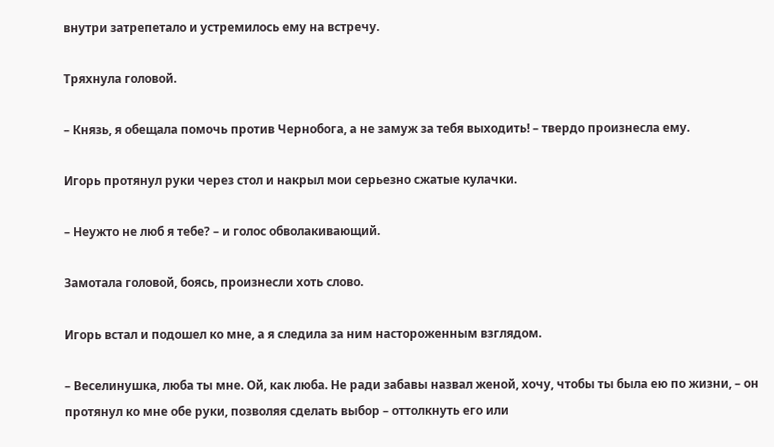внутри затрепетало и устремилось ему на встречу.

Тряхнула головой.

– Князь, я обещала помочь против Чернобога, а не замуж за тебя выходить! – твердо произнесла ему.

Игорь протянул руки через стол и накрыл мои серьезно сжатые кулачки.

– Неужто не люб я тебе? – и голос обволакивающий.

Замотала головой, боясь, произнесли хоть слово.

Игорь встал и подошел ко мне, а я следила за ним настороженным взглядом.

– Веселинушка, люба ты мне. Ой, как люба. Не ради забавы назвал женой, хочу, чтобы ты была ею по жизни, – он протянул ко мне обе руки, позволяя сделать выбор – оттолкнуть его или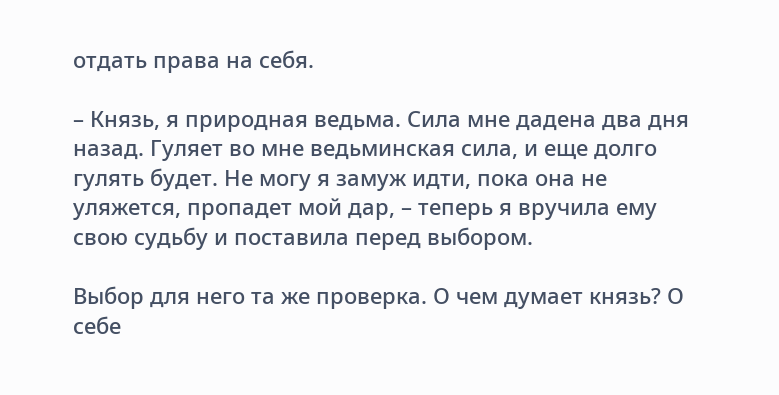отдать права на себя.

– Князь, я природная ведьма. Сила мне дадена два дня назад. Гуляет во мне ведьминская сила, и еще долго гулять будет. Не могу я замуж идти, пока она не уляжется, пропадет мой дар, – теперь я вручила ему свою судьбу и поставила перед выбором.

Выбор для него та же проверка. О чем думает князь? О себе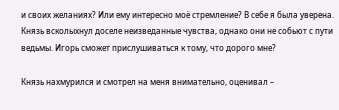и своих желаниях? Или ему интересно моё стремление? В себе я была уверена. Князь всколыхнул доселе неизведанные чувства, однако они не собьют с пути ведьмы. Игорь сможет прислушиваться к тому, что дорого мне?

Князь нахмурился и смотрел на меня внимательно, оценивал –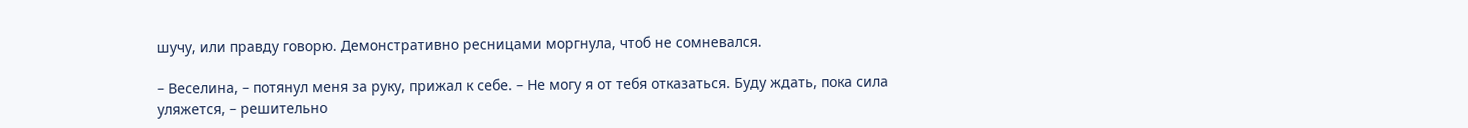шучу, или правду говорю. Демонстративно ресницами моргнула, чтоб не сомневался.

– Веселина, – потянул меня за руку, прижал к себе. – Не могу я от тебя отказаться. Буду ждать, пока сила уляжется, – решительно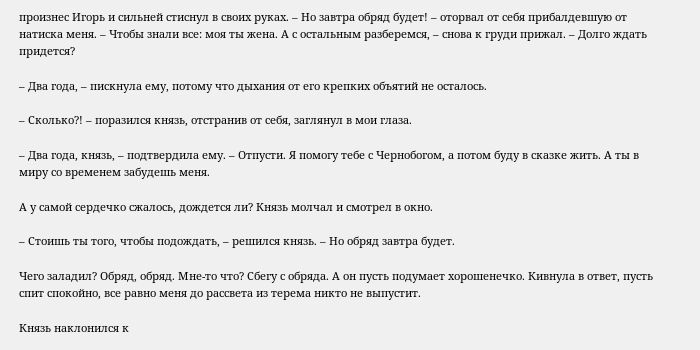произнес Игорь и сильней стиснул в своих руках. – Но завтра обряд будет! – оторвал от себя прибалдевшую от натиска меня. – Чтобы знали все: моя ты жена. А с остальным разберемся, – снова к груди прижал. – Долго ждать придется?

– Два года, – пискнула ему, потому что дыхания от его крепких объятий не осталось.

– Сколько?! – поразился князь, отстранив от себя, заглянул в мои глаза.

– Два года, князь, – подтвердила ему. – Отпусти. Я помогу тебе с Чернобогом, а потом буду в сказке жить. А ты в миру со временем забудешь меня.

А у самой сердечко сжалось, дождется ли? Князь молчал и смотрел в окно.

– Стоишь ты того, чтобы подождать, – решился князь. – Но обряд завтра будет.

Чего заладил? Обряд, обряд. Мне-то что? Сбегу с обряда. А он пусть подумает хорошенечко. Кивнула в ответ, пусть спит спокойно, все равно меня до рассвета из терема никто не выпустит.

Князь наклонился к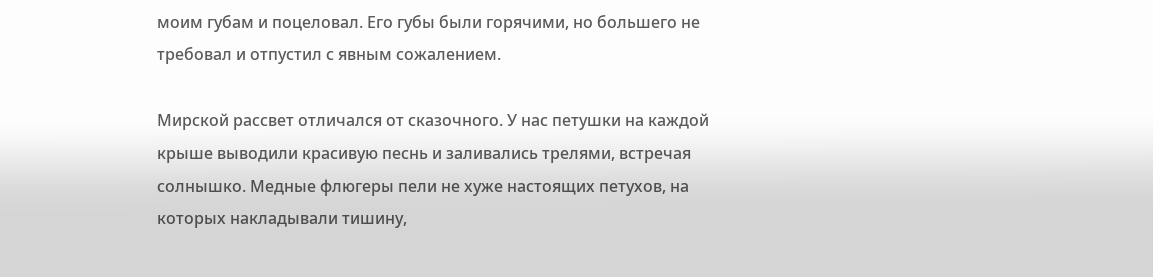моим губам и поцеловал. Его губы были горячими, но большего не требовал и отпустил с явным сожалением.

Мирской рассвет отличался от сказочного. У нас петушки на каждой крыше выводили красивую песнь и заливались трелями, встречая солнышко. Медные флюгеры пели не хуже настоящих петухов, на которых накладывали тишину,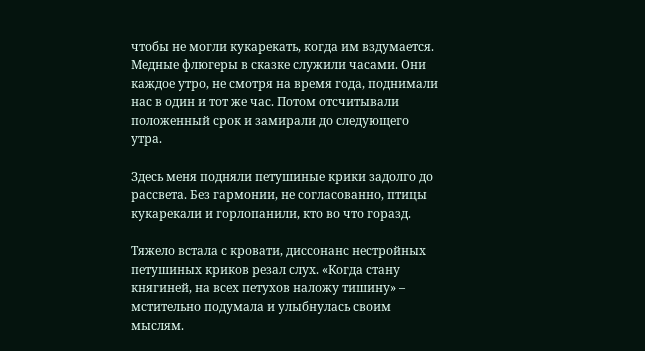чтобы не могли кукарекать, когда им вздумается. Медные флюгеры в сказке служили часами. Они каждое утро, не смотря на время года, поднимали нас в один и тот же час. Потом отсчитывали положенный срок и замирали до следующего утра.

Здесь меня подняли петушиные крики задолго до рассвета. Без гармонии, не согласованно, птицы кукарекали и горлопанили, кто во что горазд.

Тяжело встала с кровати, диссонанс нестройных петушиных криков резал слух. «Когда стану княгиней, на всех петухов наложу тишину» – мстительно подумала и улыбнулась своим мыслям.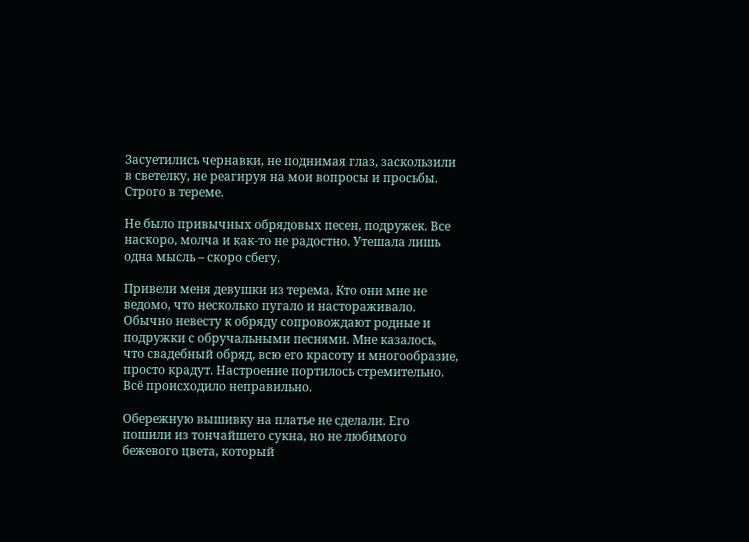Засуетились чернавки, не поднимая глаз, заскользили в светелку, не реагируя на мои вопросы и просьбы. Строго в тереме.

Не было привычных обрядовых песен, подружек. Все наскоро, молча и как-то не радостно. Утешала лишь одна мысль – скоро сбегу.

Привели меня девушки из терема. Кто они мне не ведомо, что несколько пугало и настораживало. Обычно невесту к обряду сопровождают родные и подружки с обручальными песнями. Мне казалось, что свадебный обряд, всю его красоту и многообразие, просто крадут. Настроение портилось стремительно. Всё происходило неправильно.

Обережную вышивку на платье не сделали. Его пошили из тончайшего сукна, но не любимого бежевого цвета, который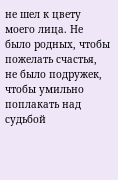не шел к цвету моего лица. Не было родных, чтобы пожелать счастья, не было подружек, чтобы умильно поплакать над судьбой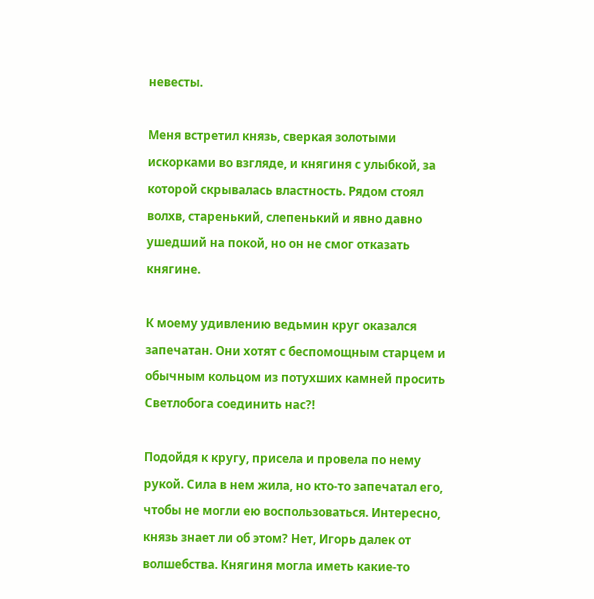невесты.

Меня встретил князь, сверкая золотыми искорками во взгляде, и княгиня с улыбкой, за которой скрывалась властность. Рядом стоял волхв, старенький, слепенький и явно давно ушедший на покой, но он не смог отказать княгине.

К моему удивлению ведьмин круг оказался запечатан. Они хотят с беспомощным старцем и обычным кольцом из потухших камней просить Светлобога соединить нас?!

Подойдя к кругу, присела и провела по нему рукой. Сила в нем жила, но кто-то запечатал его, чтобы не могли ею воспользоваться. Интересно, князь знает ли об этом? Нет, Игорь далек от волшебства. Княгиня могла иметь какие-то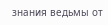знания ведьмы от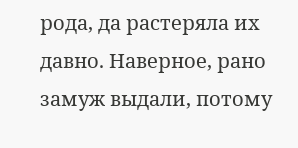рода, да растеряла их давно. Наверное, рано замуж выдали, потому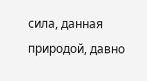сила, данная природой, давно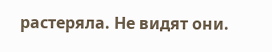растеряла. Не видят они.